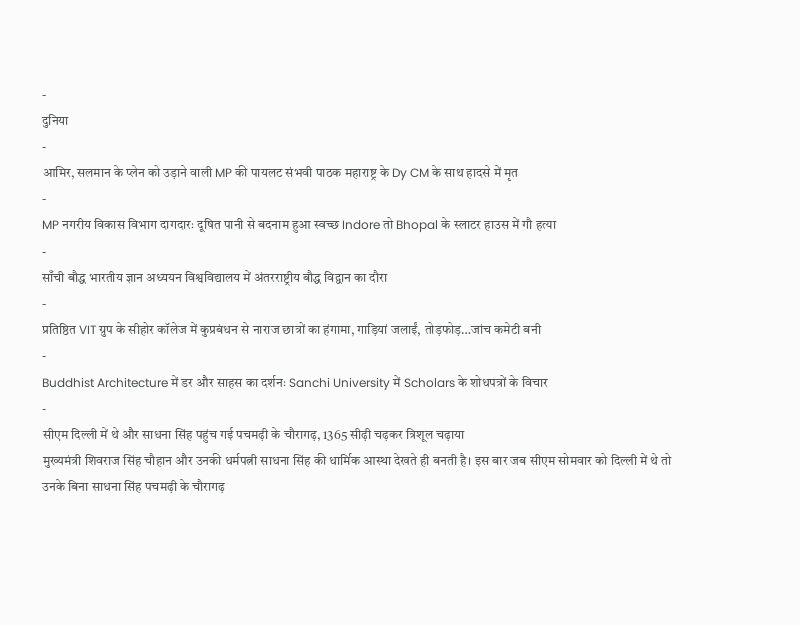-
दुनिया
-
आमिर, सलमान के प्लेन को उड़ाने वाली MP की पायलट संभवी पाठक महाराष्ट्र के Dy CM के साथ हादसे में मृत
-
MP नगरीय विकास विभाग दागदारः दूषित पानी से बदनाम हुआ स्वच्छ Indore तो Bhopal के स्लाटर हाउस में गौ हत्या
-
साँची बौद्ध भारतीय ज्ञान अध्ययन विश्वविद्यालय में अंतरराष्ट्रीय बौद्ध विद्वान का दौरा
-
प्रतिष्ठित VIT ग्रुप के सीहोर कॉलेज में कुप्रबंधन से नाराज छात्रों का हंगामा, गाड़ियां जलाईं, तोड़फोड़…जांच कमेटी बनी
-
Buddhist Architecture में डर और साहस का दर्शनः Sanchi University में Scholars के शोधपत्रों के विचार
-
सीएम दिल्ली में थे और साधना सिंह पहुंच गई पचमढ़ी के चौरागढ़, 1365 सीढ़ी चढ़कर त्रिशूल चढ़ाया
मुख्यमंत्री शिवराज सिंह चौहान और उनकी धर्मपत्नी साधना सिंह की धार्मिक आस्था देखते ही बनती है। इस बार जब सीएम सोमवार को दिल्ली में थे तो उनके बिना साधना सिंह पचमढ़ी के चौरागढ़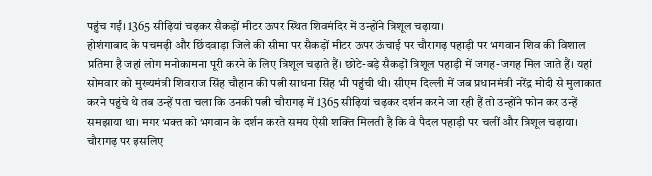पहुंच गईं। 1365 सीढ़ियां चढ़कर सैकड़ों मीटर ऊपर स्थित शिवमंदिर में उन्होंने त्रिशूल चढ़ाया।
होशंगाबाद के पचमढ़ी और छिंदवाड़ा जिले की सीमा पर सैकड़ों मीटर ऊपर ऊंचाई पर चौरागढ़ पहाड़ी पर भगवान शिव की विशाल प्रतिमा है जहां लोग मनोकामना पूरी करने के लिए त्रिशूल चढ़ाते हैं। छोटे-बड़े सैकड़ों त्रिशूल पहाड़ी में जगह-जगह मिल जाते हैं। यहां सोमवार को मुख्यमंत्री शिवराज सिंह चौहान की पत्नी साधना सिंह भी पहुंची थी। सीएम दिल्ली में जब प्रधानमंत्री नरेंद्र मोदी से मुलाकात करने पहुंचे थे तब उन्हें पता चला कि उनकी पत्नी चौरागढ़ में 1365 सीढ़ियां चढ़कर दर्शन करने जा रही हैं तो उन्होंने फोन कर उन्हें समझाया था। मगर भक्त को भगवान के दर्शन करते समय ऐसी शक्ति मिलती है कि वे पैदल पहाड़ी पर चलीं और त्रिशूल चढ़ाया।
चौरागढ़ पर इसलिए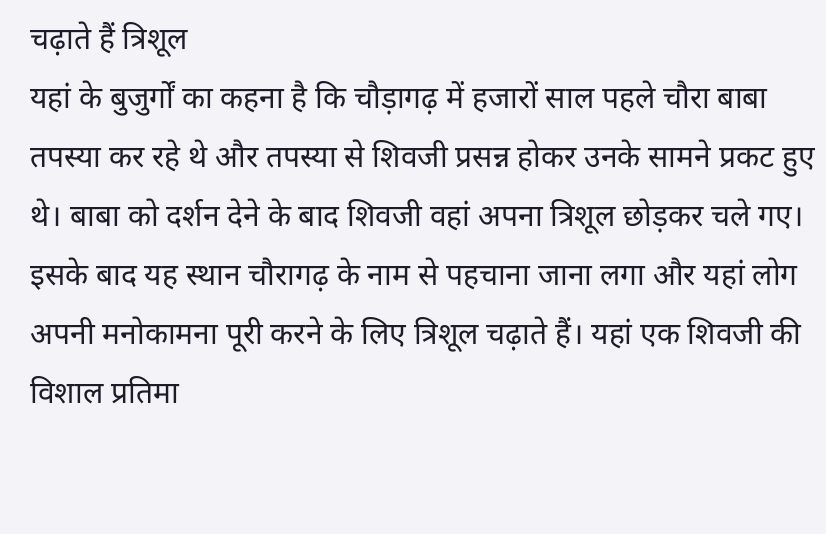चढ़ाते हैं त्रिशूल
यहां के बुजुर्गों का कहना है कि चौड़ागढ़ में हजारों साल पहले चौरा बाबा तपस्या कर रहे थे और तपस्या से शिवजी प्रसन्न होकर उनके सामने प्रकट हुए थे। बाबा को दर्शन देने के बाद शिवजी वहां अपना त्रिशूल छोड़कर चले गए। इसके बाद यह स्थान चौरागढ़ के नाम से पहचाना जाना लगा और यहां लोग अपनी मनोकामना पूरी करने के लिए त्रिशूल चढ़ाते हैं। यहां एक शिवजी की विशाल प्रतिमा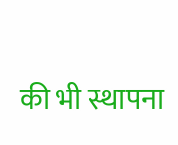की भी स्थापना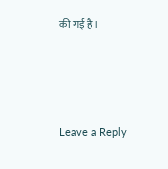की गई है।




Leave a Reply